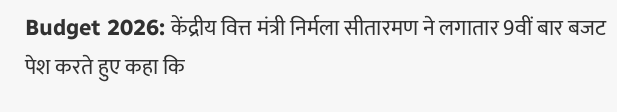Budget 2026: केंद्रीय वित्त मंत्री निर्मला सीतारमण ने लगातार 9वीं बार बजट पेश करते हुए कहा कि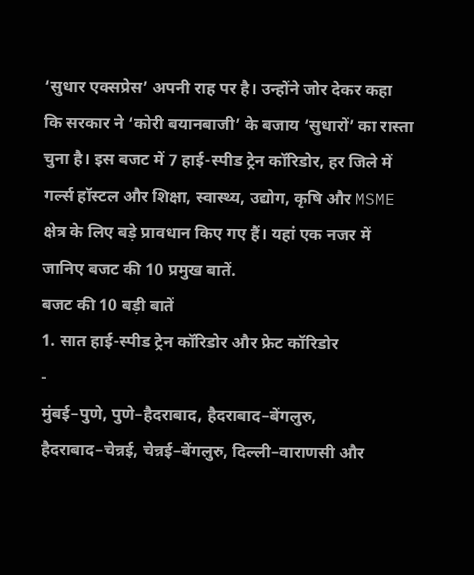‘सुधार एक्सप्रेस’ अपनी राह पर है। उन्होंने जोर देकर कहा कि सरकार ने ‘कोरी बयानबाजी’ के बजाय ‘सुधारों’ का रास्ता चुना है। इस बजट में 7 हाई-स्पीड ट्रेन कॉरिडोर, हर जिले में गर्ल्स हॉस्टल और शिक्षा, स्वास्थ्य, उद्योग, कृषि और MSME क्षेत्र के लिए बड़े प्रावधान किए गए हैं। यहां एक नजर में जानिए बजट की 10 प्रमुख बातें.
बजट की 10 बड़ी बातें
1. सात हाई-स्पीड ट्रेन कॉरिडोर और फ्रेट कॉरिडोर
-
मुंबई–पुणे, पुणे–हैदराबाद, हैदराबाद–बेंगलुरु, हैदराबाद–चेन्नई, चेन्नई–बेंगलुरु, दिल्ली–वाराणसी और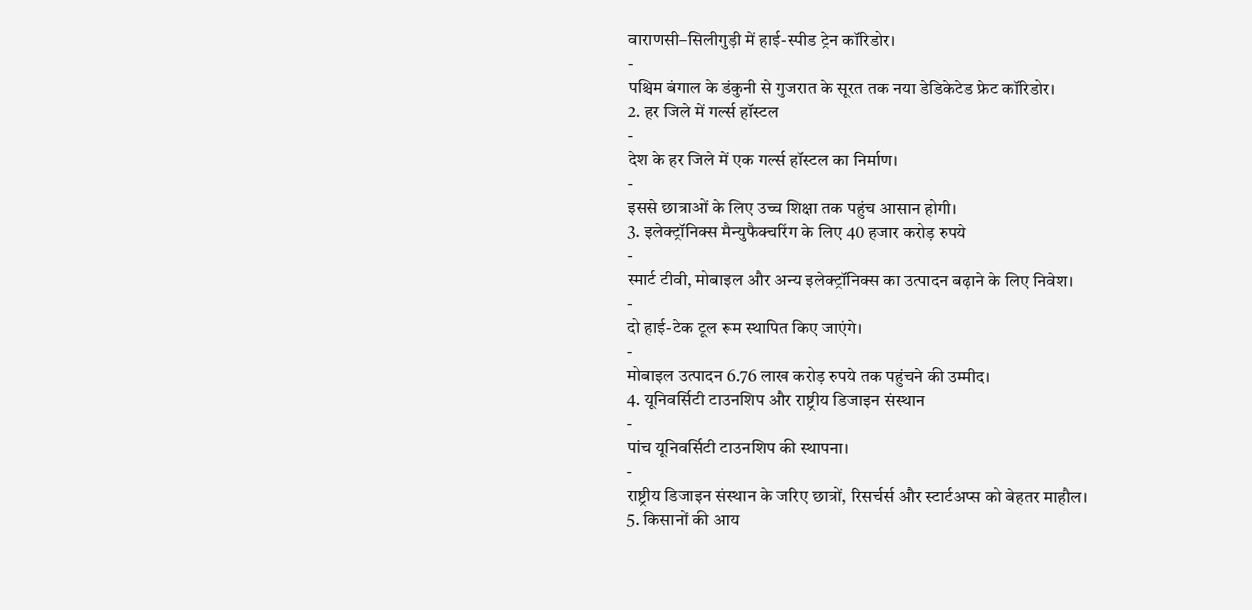वाराणसी–सिलीगुड़ी में हाई-स्पीड ट्रेन कॉरिडोर।
-
पश्चिम बंगाल के डंकुनी से गुजरात के सूरत तक नया डेडिकेटेड फ्रेट कॉरिडोर।
2. हर जिले में गर्ल्स हॉस्टल
-
देश के हर जिले में एक गर्ल्स हॉस्टल का निर्माण।
-
इससे छात्राओं के लिए उच्च शिक्षा तक पहुंच आसान होगी।
3. इलेक्ट्रॉनिक्स मैन्युफैक्चरिंग के लिए 40 हजार करोड़ रुपये
-
स्मार्ट टीवी, मोबाइल और अन्य इलेक्ट्रॉनिक्स का उत्पादन बढ़ाने के लिए निवेश।
-
दो हाई-टेक टूल रूम स्थापित किए जाएंगे।
-
मोबाइल उत्पादन 6.76 लाख करोड़ रुपये तक पहुंचने की उम्मीद।
4. यूनिवर्सिटी टाउनशिप और राष्ट्रीय डिजाइन संस्थान
-
पांच यूनिवर्सिटी टाउनशिप की स्थापना।
-
राष्ट्रीय डिजाइन संस्थान के जरिए छात्रों, रिसर्चर्स और स्टार्टअप्स को बेहतर माहौल।
5. किसानों की आय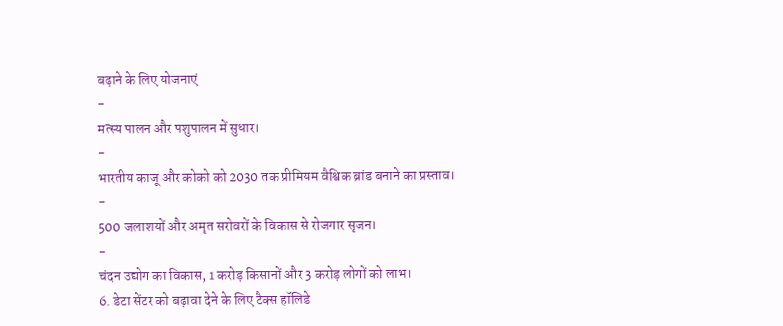बढ़ाने के लिए योजनाएं
-
मत्स्य पालन और पशुपालन में सुधार।
-
भारतीय काजू और कोको को 2030 तक प्रीमियम वैश्विक ब्रांड बनाने का प्रस्ताव।
-
500 जलाशयों और अमृत सरोवरों के विकास से रोजगार सृजन।
-
चंदन उद्योग का विकास, 1 करोड़ किसानों और 3 करोड़ लोगों को लाभ।
6. डेटा सेंटर को बढ़ावा देने के लिए टैक्स हॉलिडे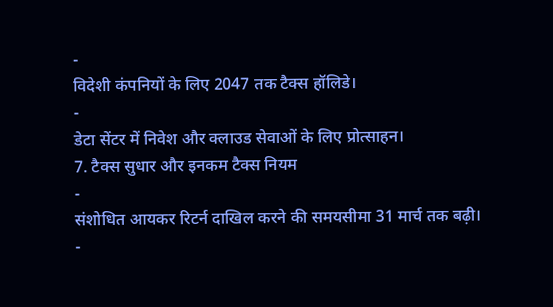-
विदेशी कंपनियों के लिए 2047 तक टैक्स हॉलिडे।
-
डेटा सेंटर में निवेश और क्लाउड सेवाओं के लिए प्रोत्साहन।
7. टैक्स सुधार और इनकम टैक्स नियम
-
संशोधित आयकर रिटर्न दाखिल करने की समयसीमा 31 मार्च तक बढ़ी।
-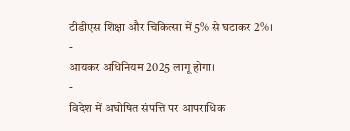टीडीएस शिक्षा और चिकित्सा में 5% से घटाकर 2%।
-
आयकर अधिनियम 2025 लागू होगा।
-
विदेश में अघोषित संपत्ति पर आपराधिक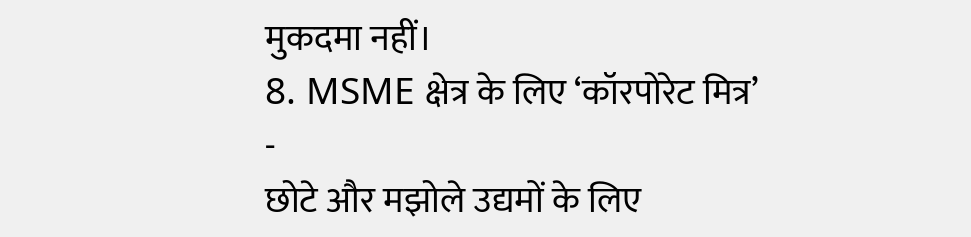मुकदमा नहीं।
8. MSME क्षेत्र के लिए ‘कॉरपोरेट मित्र’
-
छोटे और मझोले उद्यमों के लिए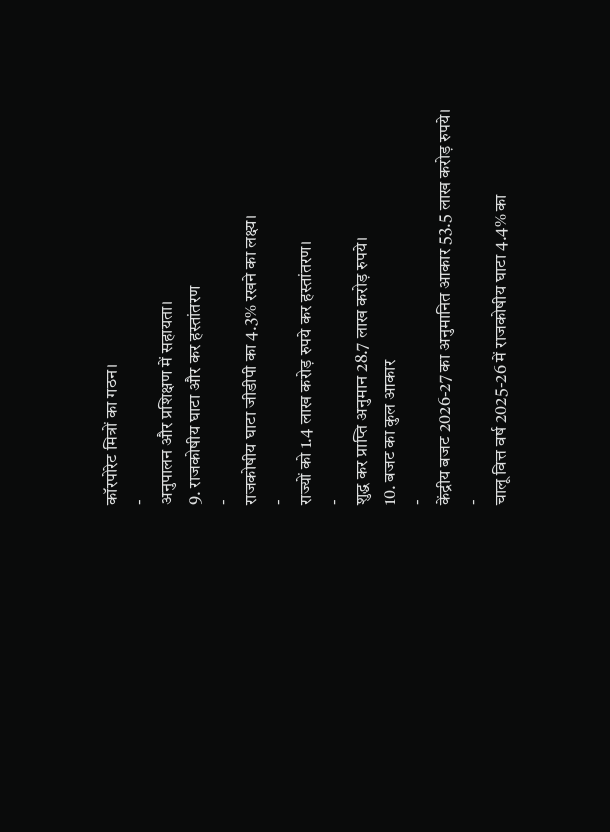कॉरपोरेट मित्रों का गठन।
-
अनुपालन और प्रशिक्षण में सहायता।
9. राजकोषीय घाटा और कर हस्तांतरण
-
राजकोषीय घाटा जीडीपी का 4.3% रखने का लक्ष्य।
-
राज्यों को 1.4 लाख करोड़ रुपये कर हस्तांतरण।
-
शुद्ध कर प्राप्ति अनुमान 28.7 लाख करोड़ रुपये।
10. बजट का कुल आकार
-
केंद्रीय बजट 2026-27 का अनुमानित आकार 53.5 लाख करोड़ रुपये।
-
चालू वित्त वर्ष 2025-26 में राजकोषीय घाटा 4.4% का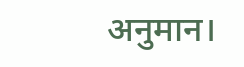अनुमान।